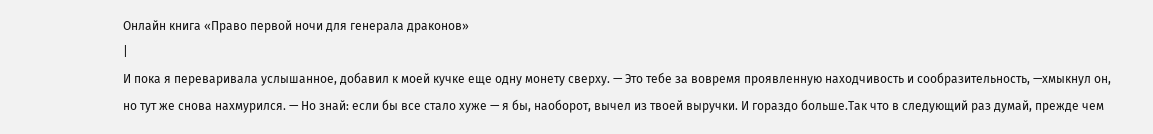Онлайн книга «Право первой ночи для генерала драконов»
|
И пока я переваривала услышанное, добавил к моей кучке еще одну монету сверху. — Это тебе за вовремя проявленную находчивость и сообразительность, —хмыкнул он, но тут же снова нахмурился. — Но знай: если бы все стало хуже — я бы, наоборот, вычел из твоей выручки. И гораздо больше.Так что в следующий раз думай, прежде чем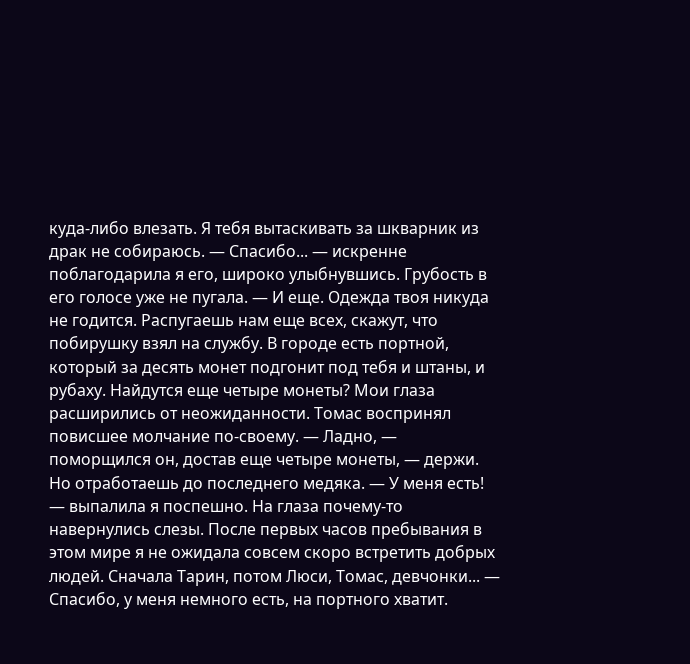куда-либо влезать. Я тебя вытаскивать за шкварник из драк не собираюсь. — Спасибо... — искренне поблагодарила я его, широко улыбнувшись. Грубость в его голосе уже не пугала. — И еще. Одежда твоя никуда не годится. Распугаешь нам еще всех, скажут, что побирушку взял на службу. В городе есть портной, который за десять монет подгонит под тебя и штаны, и рубаху. Найдутся еще четыре монеты? Мои глаза расширились от неожиданности. Томас воспринял повисшее молчание по-своему. — Ладно, — поморщился он, достав еще четыре монеты, — держи. Но отработаешь до последнего медяка. — У меня есть! — выпалила я поспешно. На глаза почему-то навернулись слезы. После первых часов пребывания в этом мире я не ожидала совсем скоро встретить добрых людей. Сначала Тарин, потом Люси, Томас, девчонки... — Спасибо, у меня немного есть, на портного хватит.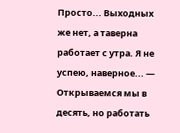Просто... Выходных же нет, а таверна работает с утра. Я не успею, наверное... — Открываемся мы в десять, но работать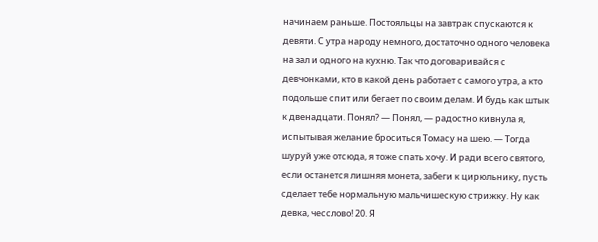начинаем раньше. Постояльцы на завтрак спускаются к девяти. С утра народу немного, достаточно одного человека на зал и одного на кухню. Так что договаривайся с девчонками, кто в какой день работает с самого утра, а кто подольше спит или бегает по своим делам. И будь как штык к двенадцати. Понял? — Понял, — радостно кивнула я, испытывая желание броситься Томасу на шею. — Тогда шуруй уже отсюда, я тоже спать хочу. И ради всего святого, если останется лишняя монета, забеги к цирюльнику, пусть сделает тебе нормальную мальчишескую стрижку. Ну как девка, чесслово! 20. Я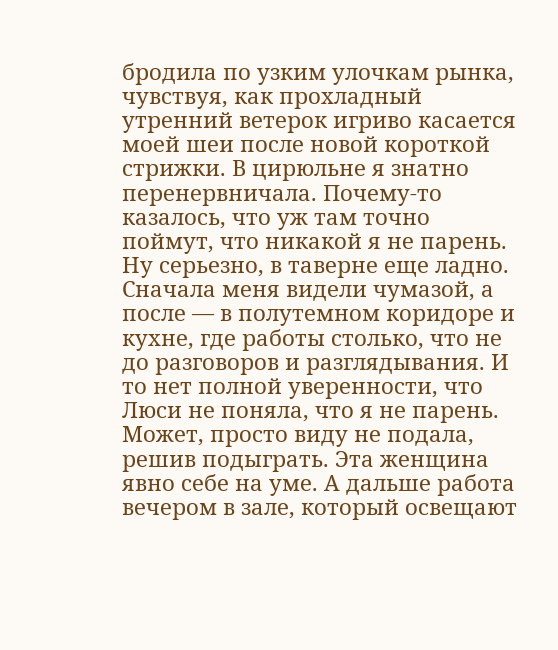бродила по узким улочкам рынка, чувствуя, как прохладный утренний ветерок игриво касается моей шеи после новой короткой стрижки. В цирюльне я знатно перенервничала. Почему-то казалось, что уж там точно поймут, что никакой я не парень. Ну серьезно, в таверне еще ладно. Сначала меня видели чумазой, а после — в полутемном коридоре и кухне, где работы столько, что не до разговоров и разглядывания. И то нет полной уверенности, что Люси не поняла, что я не парень. Может, просто виду не подала, решив подыграть. Эта женщина явно себе на уме. А дальше работа вечером в зале, который освещают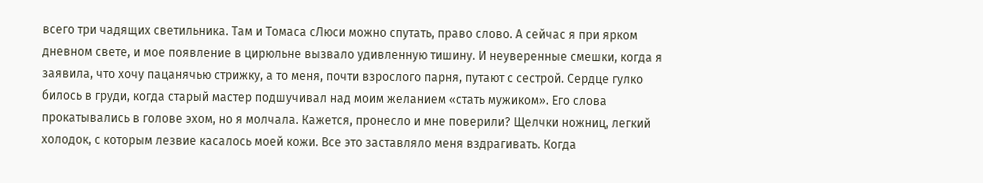всего три чадящих светильника. Там и Томаса сЛюси можно спутать, право слово. А сейчас я при ярком дневном свете, и мое появление в цирюльне вызвало удивленную тишину. И неуверенные смешки, когда я заявила, что хочу пацанячью стрижку, а то меня, почти взрослого парня, путают с сестрой. Сердце гулко билось в груди, когда старый мастер подшучивал над моим желанием «стать мужиком». Его слова прокатывались в голове эхом, но я молчала. Кажется, пронесло и мне поверили? Щелчки ножниц, легкий холодок, с которым лезвие касалось моей кожи. Все это заставляло меня вздрагивать. Когда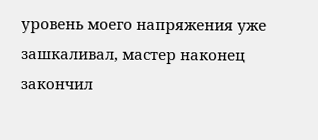уровень моего напряжения уже зашкаливал, мастер наконец закончил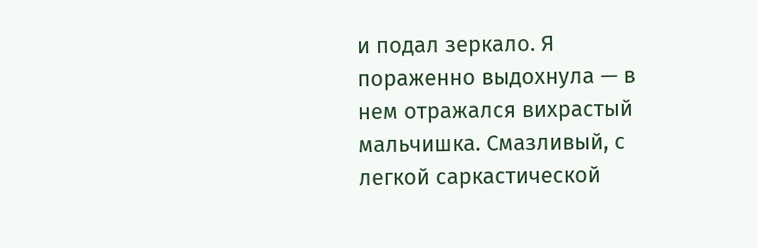и подал зеркало. Я пораженно выдохнула — в нем отражался вихрастый мальчишка. Смазливый, с легкой саркастической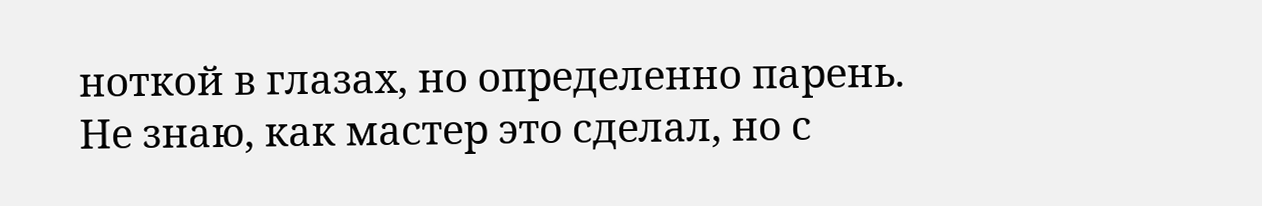ноткой в глазах, но определенно парень. Не знаю, как мастер это сделал, но с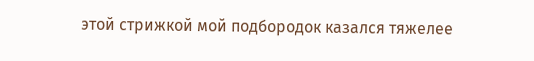этой стрижкой мой подбородок казался тяжелее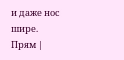и даже нос шире. Прям |